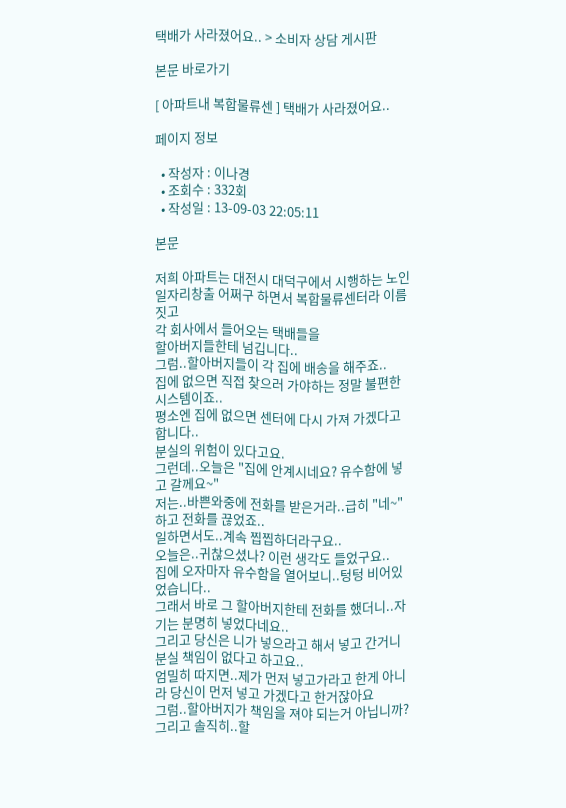택배가 사라졌어요.. > 소비자 상담 게시판

본문 바로가기

[ 아파트내 복합물류센 ] 택배가 사라졌어요..

페이지 정보

  • 작성자 : 이나경
  • 조회수 : 332회
  • 작성일 : 13-09-03 22:05:11

본문

저희 아파트는 대전시 대덕구에서 시행하는 노인일자리창출 어쩌구 하면서 복합물류센터라 이름짓고
각 회사에서 들어오는 택배들을
할아버지들한테 넘깁니다..
그럼..할아버지들이 각 집에 배송을 해주죠..
집에 없으면 직접 찾으러 가야하는 정말 불편한 시스템이죠..
평소엔 집에 없으면 센터에 다시 가져 가겠다고 합니다..
분실의 위험이 있다고요.
그런데..오늘은 "집에 안계시네요? 유수함에 넣고 갈께요~"
저는..바쁜와중에 전화를 받은거라..급히 "네~"하고 전화를 끊었죠..
일하면서도..계속 찝찝하더라구요..
오늘은..귀찮으셨나? 이런 생각도 들었구요..
집에 오자마자 유수함을 열어보니..텅텅 비어있었습니다..
그래서 바로 그 할아버지한테 전화를 했더니..자기는 분명히 넣었다네요..
그리고 당신은 니가 넣으라고 해서 넣고 간거니 분실 책임이 없다고 하고요..
엄밀히 따지면..제가 먼저 넣고가라고 한게 아니라 당신이 먼저 넣고 가겠다고 한거잖아요
그럼..할아버지가 책임을 져야 되는거 아닙니까?
그리고 솔직히..할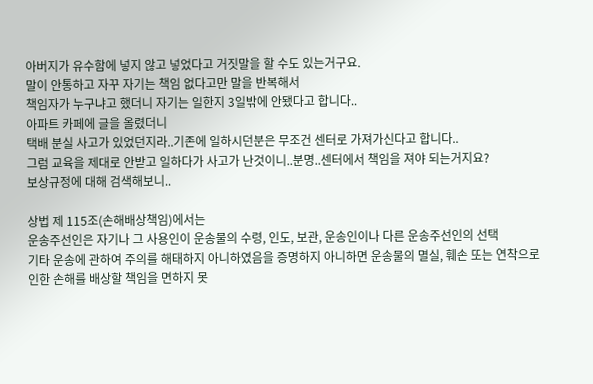아버지가 유수함에 넣지 않고 넣었다고 거짓말을 할 수도 있는거구요.
말이 안통하고 자꾸 자기는 책임 없다고만 말을 반복해서
책임자가 누구냐고 했더니 자기는 일한지 3일밖에 안됐다고 합니다..
아파트 카페에 글을 올렸더니
택배 분실 사고가 있었던지라..기존에 일하시던분은 무조건 센터로 가져가신다고 합니다..
그럼 교육을 제대로 안받고 일하다가 사고가 난것이니..분명..센터에서 책임을 져야 되는거지요?
보상규정에 대해 검색해보니..

상법 제 115조(손해배상책임)에서는
운송주선인은 자기나 그 사용인이 운송물의 수령, 인도, 보관, 운송인이나 다른 운송주선인의 선택
기타 운송에 관하여 주의를 해태하지 아니하였음을 증명하지 아니하면 운송물의 멸실, 훼손 또는 연착으로
인한 손해를 배상할 책임을 면하지 못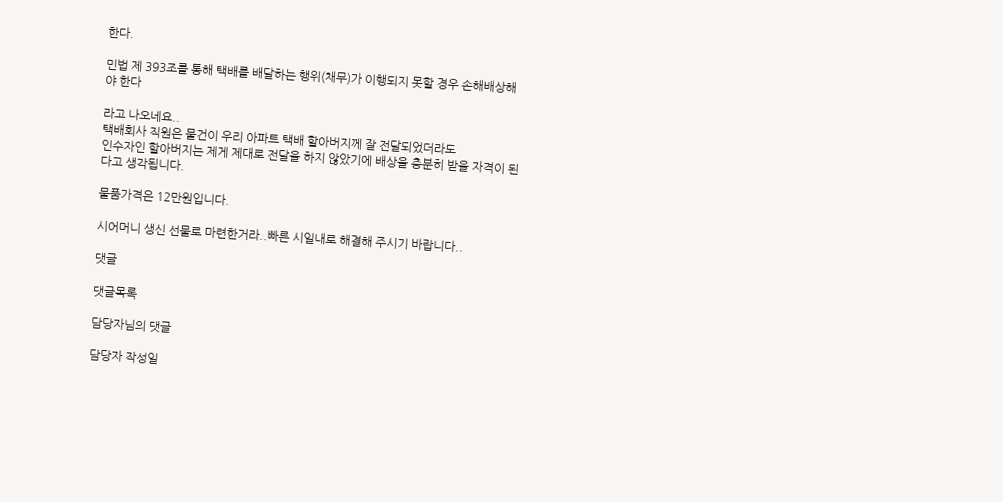한다.

민법 제 393조를 통해 택배를 배달하는 행위(채무)가 이행되지 못할 경우 손해배상해야 한다

라고 나오네요..
택배회사 직원은 물건이 우리 아파트 택배 할아버지께 잘 전달되었더라도
인수자인 할아버지는 제게 제대로 전달을 하지 않았기에 배상을 충분히 받을 자격이 된다고 생각됩니다.

물품가격은 12만원입니다.

시어머니 생신 선물로 마련한거라..빠른 시일내로 해결해 주시기 바랍니다..

댓글

댓글목록

담당자님의 댓글

담당자 작성일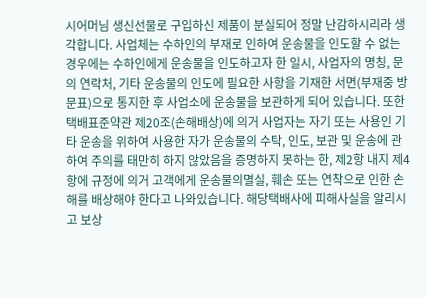시어머님 생신선물로 구입하신 제품이 분실되어 정말 난감하시리라 생각합니다. 사업체는 수하인의 부재로 인하여 운송물을 인도할 수 없는 경우에는 수하인에게 운송물을 인도하고자 한 일시, 사업자의 명칭, 문의 연락처, 기타 운송물의 인도에 필요한 사항을 기재한 서면(부재중 방문표)으로 통지한 후 사업소에 운송물을 보관하게 되어 있습니다. 또한 택배표준약관 제20조(손해배상)에 의거 사업자는 자기 또는 사용인 기타 운송을 위하여 사용한 자가 운송물의 수탁, 인도, 보관 및 운송에 관하여 주의를 태만히 하지 않았음을 증명하지 못하는 한, 제2항 내지 제4항에 규정에 의거 고객에게 운송물의멸실, 훼손 또는 연착으로 인한 손해를 배상해야 한다고 나와있습니다. 해당택배사에 피해사실을 알리시고 보상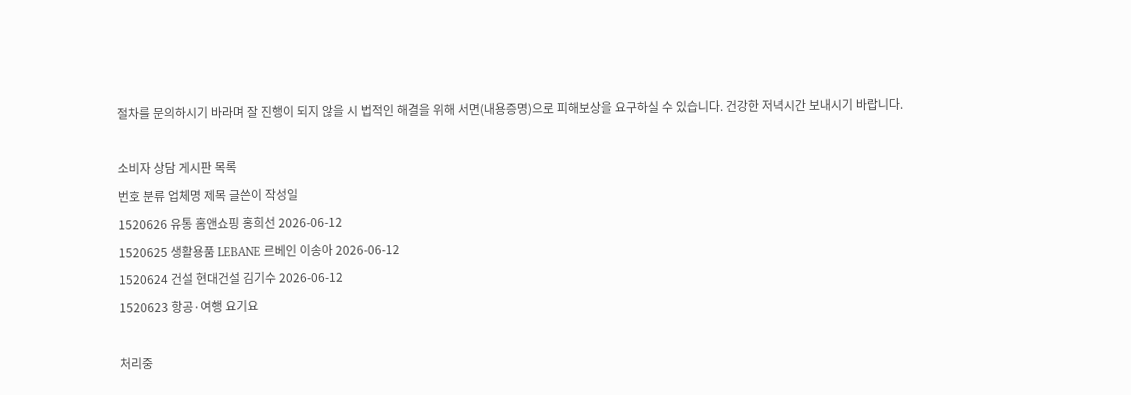절차를 문의하시기 바라며 잘 진행이 되지 않을 시 법적인 해결을 위해 서면(내용증명)으로 피해보상을 요구하실 수 있습니다. 건강한 저녁시간 보내시기 바랍니다.

소비자 상담 게시판 목록
번호 분류 업체명 제목 글쓴이 작성일
1520626 유통 홈앤쇼핑 홍희선 2026-06-12
1520625 생활용품 LEBANE 르베인 이송아 2026-06-12
1520624 건설 현대건설 김기수 2026-06-12
1520623 항공·여행 요기요

처리중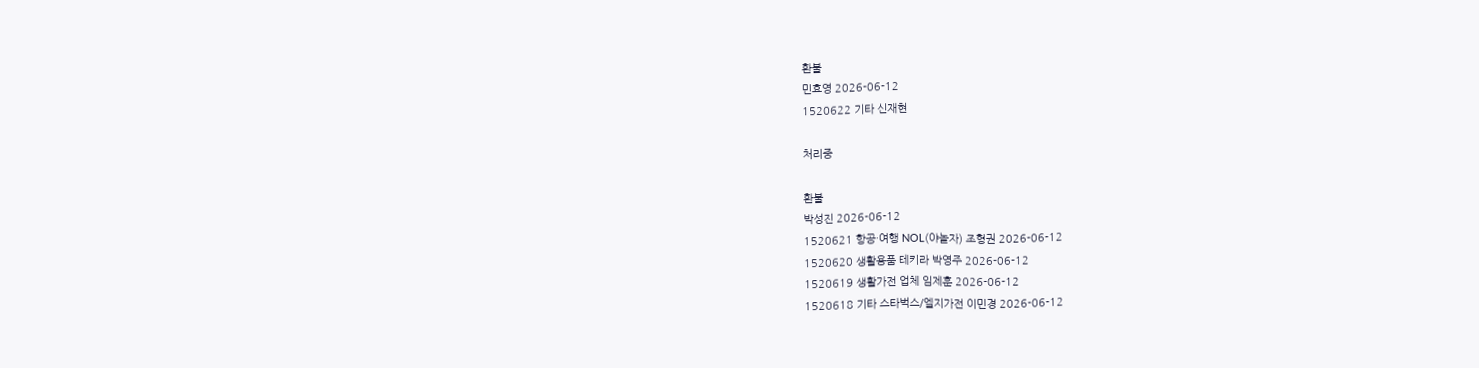환불
민효영 2026-06-12
1520622 기타 신재현

처리중

환불
박성진 2026-06-12
1520621 항공·여행 NOL(야놀자) 조형권 2026-06-12
1520620 생활용품 테키라 박영주 2026-06-12
1520619 생활가전 업체 임제훈 2026-06-12
1520618 기타 스타벅스/엘지가전 이민경 2026-06-12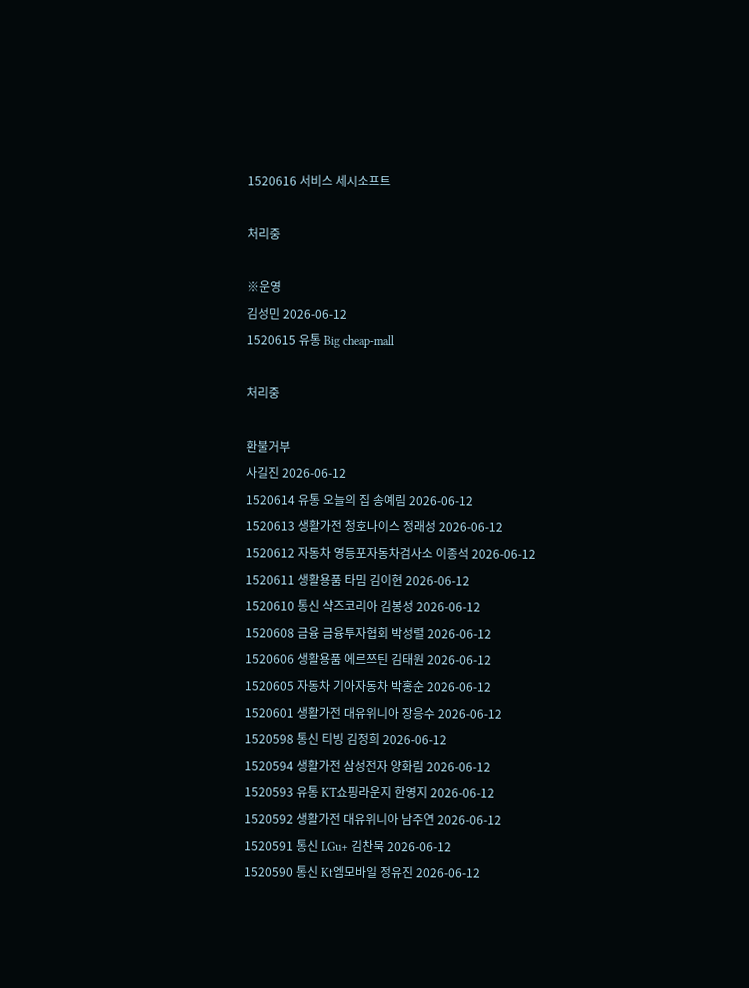1520616 서비스 세시소프트

처리중

※운영
김성민 2026-06-12
1520615 유통 Big cheap-mall

처리중

환불거부
사길진 2026-06-12
1520614 유통 오늘의 집 송예림 2026-06-12
1520613 생활가전 청호나이스 정래성 2026-06-12
1520612 자동차 영등포자동차검사소 이종석 2026-06-12
1520611 생활용품 타밈 김이현 2026-06-12
1520610 통신 샥즈코리아 김봉성 2026-06-12
1520608 금융 금융투자협회 박성렬 2026-06-12
1520606 생활용품 에르쯔틴 김태원 2026-06-12
1520605 자동차 기아자동차 박홍순 2026-06-12
1520601 생활가전 대유위니아 장응수 2026-06-12
1520598 통신 티빙 김정희 2026-06-12
1520594 생활가전 삼성전자 양화림 2026-06-12
1520593 유통 KT쇼핑라운지 한영지 2026-06-12
1520592 생활가전 대유위니아 남주연 2026-06-12
1520591 통신 LGu+ 김찬묵 2026-06-12
1520590 통신 Kt엠모바일 정유진 2026-06-12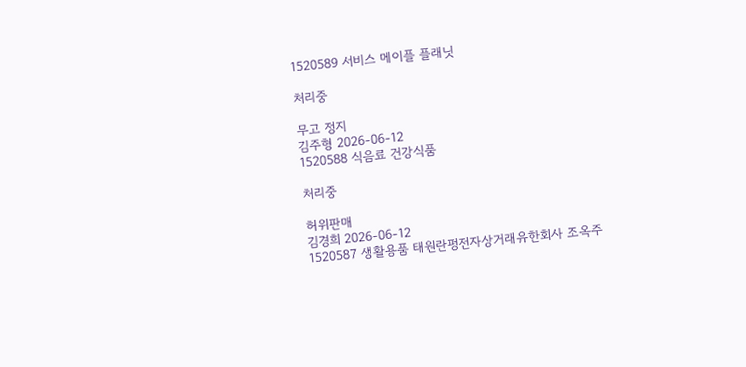1520589 서비스 메이플 플래닛

처리중

무고 정지
김주형 2026-06-12
1520588 식음료 건강식품

처리중

허위판매
김경희 2026-06-12
1520587 생활용품 태원란펑전자상거래유한회사 조옥주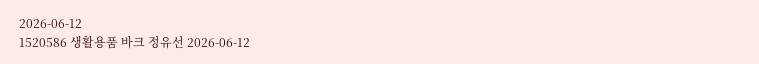2026-06-12
1520586 생활용품 바크 정유선 2026-06-12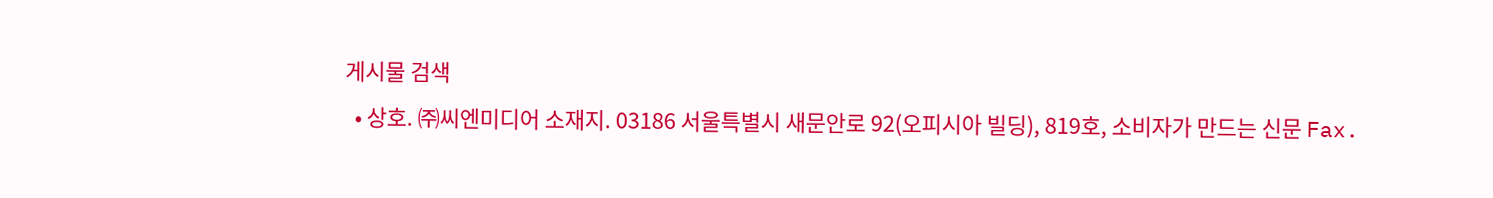게시물 검색
  • 상호. ㈜씨엔미디어 소재지. 03186 서울특별시 새문안로 92(오피시아 빌딩), 819호, 소비자가 만드는 신문 Fax.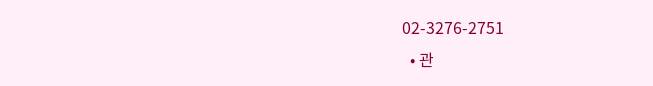02-3276-2751
  • 관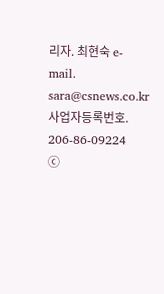리자. 최현숙 e-mail. sara@csnews.co.kr 사업자등록번호. 206-86-09224
ⓒ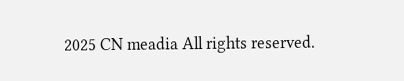2025 CN meadia All rights reserved.